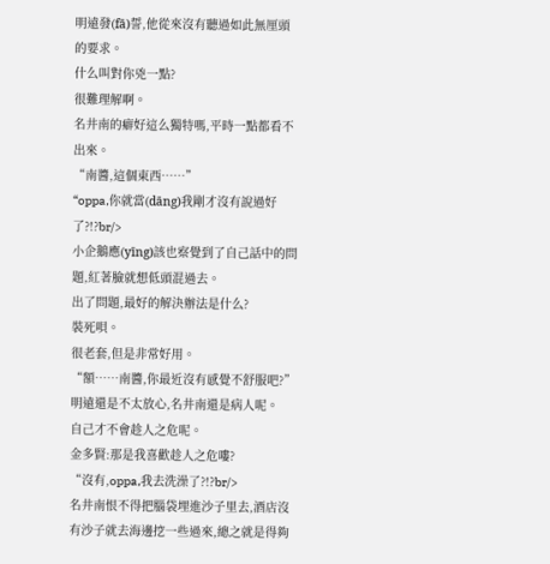明遠發(fā)誓,他從來沒有聽過如此無厘頭的要求。
什么叫對你兇一點?
很難理解啊。
名井南的癖好這么獨特嗎,平時一點都看不出來。
“南醬,這個東西……”
“oppa,你就當(dāng)我剛才沒有說過好了?!?br/>
小企鵝應(yīng)該也察覺到了自己話中的問題,紅著臉就想低頭混過去。
出了問題,最好的解決辦法是什么?
裝死唄。
很老套,但是非常好用。
“額……南醬,你最近沒有感覺不舒服吧?”明遠還是不太放心,名井南還是病人呢。
自己才不會趁人之危呢。
金多賢:那是我喜歡趁人之危嘍?
“沒有,oppa,我去洗澡了?!?br/>
名井南恨不得把腦袋埋進沙子里去,酒店沒有沙子就去海邊挖一些過來,總之就是得夠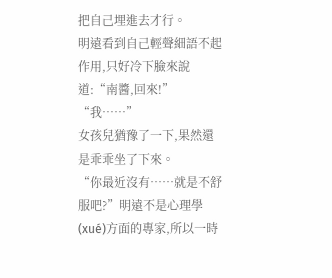把自己埋進去才行。
明遠看到自己輕聲細語不起作用,只好冷下臉來說道:“南醬,回來!”
“我……”
女孩兒猶豫了一下,果然還是乖乖坐了下來。
“你最近沒有……就是不舒服吧?”明遠不是心理學(xué)方面的專家,所以一時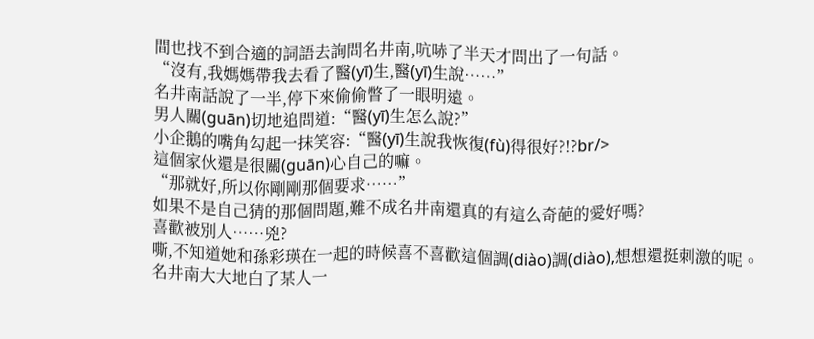間也找不到合適的詞語去詢問名井南,吭哧了半天才問出了一句話。
“沒有,我媽媽帶我去看了醫(yī)生,醫(yī)生說……”
名井南話說了一半,停下來偷偷瞥了一眼明遠。
男人關(guān)切地追問道:“醫(yī)生怎么說?”
小企鵝的嘴角勾起一抹笑容:“醫(yī)生說我恢復(fù)得很好?!?br/>
這個家伙還是很關(guān)心自己的嘛。
“那就好,所以你剛剛那個要求……”
如果不是自己猜的那個問題,難不成名井南還真的有這么奇葩的愛好嗎?
喜歡被別人……兇?
嘶,不知道她和孫彩瑛在一起的時候喜不喜歡這個調(diào)調(diào),想想還挺刺激的呢。
名井南大大地白了某人一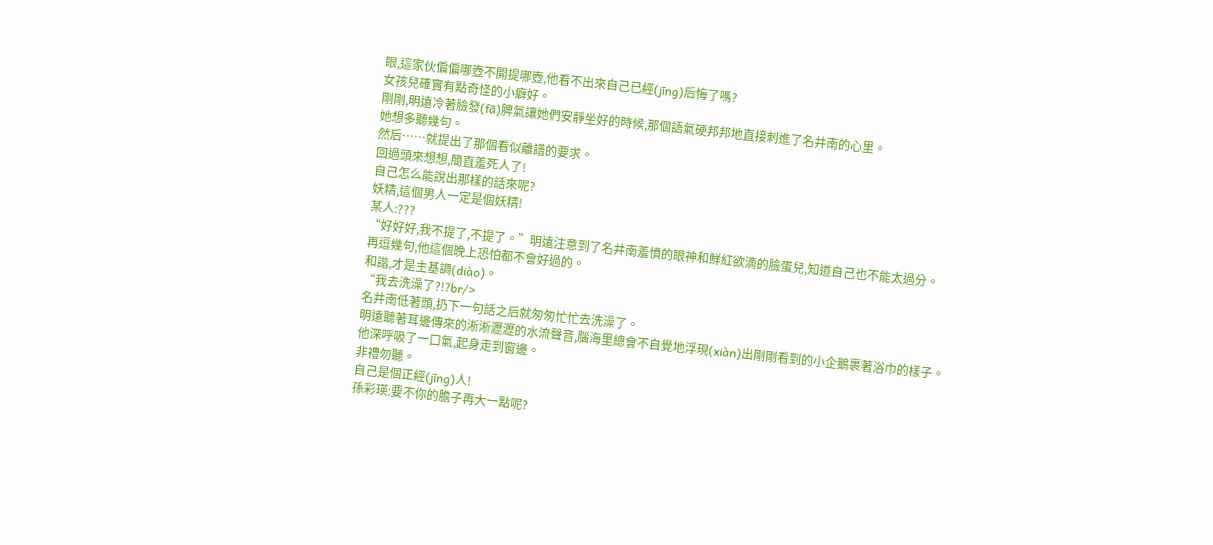眼,這家伙偏偏哪壺不開提哪壺,他看不出來自己已經(jīng)后悔了嗎?
女孩兒確實有點奇怪的小癖好。
剛剛,明遠冷著臉發(fā)脾氣讓她們安靜坐好的時候,那個語氣硬邦邦地直接刺進了名井南的心里。
她想多聽幾句。
然后……就提出了那個看似離譜的要求。
回過頭來想想,簡直羞死人了!
自己怎么能說出那樣的話來呢?
妖精,這個男人一定是個妖精!
某人:???
“好好好,我不提了,不提了。”明遠注意到了名井南羞憤的眼神和鮮紅欲滴的臉蛋兒,知道自己也不能太過分。
再逗幾句,他這個晚上恐怕都不會好過的。
和諧,才是主基調(diào)。
“我去洗澡了?!?br/>
名井南低著頭,扔下一句話之后就匆匆忙忙去洗澡了。
明遠聽著耳邊傳來的淅淅瀝瀝的水流聲音,腦海里總會不自覺地浮現(xiàn)出剛剛看到的小企鵝裹著浴巾的樣子。
他深呼吸了一口氣,起身走到窗邊。
非禮勿聽。
自己是個正經(jīng)人!
孫彩瑛:要不你的膽子再大一點呢?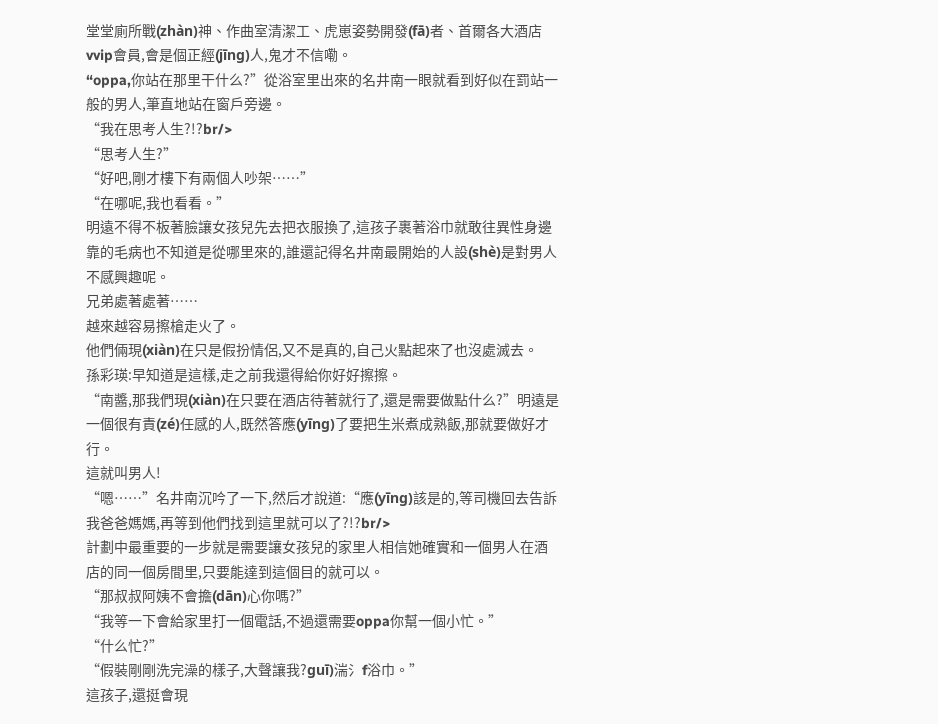堂堂廁所戰(zhàn)神、作曲室清潔工、虎崽姿勢開發(fā)者、首爾各大酒店vvip會員,會是個正經(jīng)人,鬼才不信嘞。
“oppa,你站在那里干什么?”從浴室里出來的名井南一眼就看到好似在罰站一般的男人,筆直地站在窗戶旁邊。
“我在思考人生?!?br/>
“思考人生?”
“好吧,剛才樓下有兩個人吵架……”
“在哪呢,我也看看。”
明遠不得不板著臉讓女孩兒先去把衣服換了,這孩子裹著浴巾就敢往異性身邊靠的毛病也不知道是從哪里來的,誰還記得名井南最開始的人設(shè)是對男人不感興趣呢。
兄弟處著處著……
越來越容易擦槍走火了。
他們倆現(xiàn)在只是假扮情侶,又不是真的,自己火點起來了也沒處滅去。
孫彩瑛:早知道是這樣,走之前我還得給你好好擦擦。
“南醬,那我們現(xiàn)在只要在酒店待著就行了,還是需要做點什么?”明遠是一個很有責(zé)任感的人,既然答應(yīng)了要把生米煮成熟飯,那就要做好才行。
這就叫男人!
“嗯……”名井南沉吟了一下,然后才說道:“應(yīng)該是的,等司機回去告訴我爸爸媽媽,再等到他們找到這里就可以了?!?br/>
計劃中最重要的一步就是需要讓女孩兒的家里人相信她確實和一個男人在酒店的同一個房間里,只要能達到這個目的就可以。
“那叔叔阿姨不會擔(dān)心你嗎?”
“我等一下會給家里打一個電話,不過還需要oppa你幫一個小忙。”
“什么忙?”
“假裝剛剛洗完澡的樣子,大聲讓我?guī)湍氵f浴巾。”
這孩子,還挺會現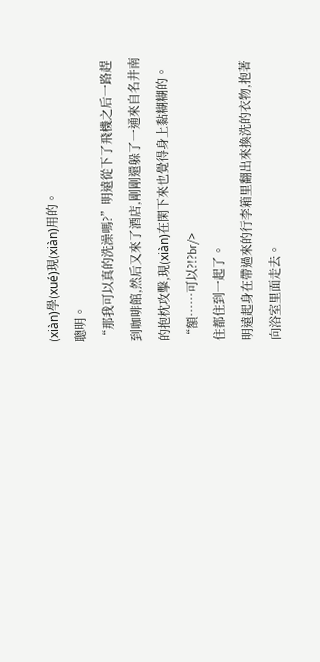(xiàn)學(xué)現(xiàn)用的。
聰明。
“那我可以真的洗澡嗎?”明遠從下了飛機之后一路趕到咖啡館,然后又來了酒店,剛剛還躲了一通來自名井南的抱枕攻擊,現(xiàn)在閑下來也覺得身上黏糊糊的。
“額……可以?!?br/>
住都住到一起了。
明遠起身在帶過來的行李箱里翻出來換洗的衣物,抱著向浴室里面走去。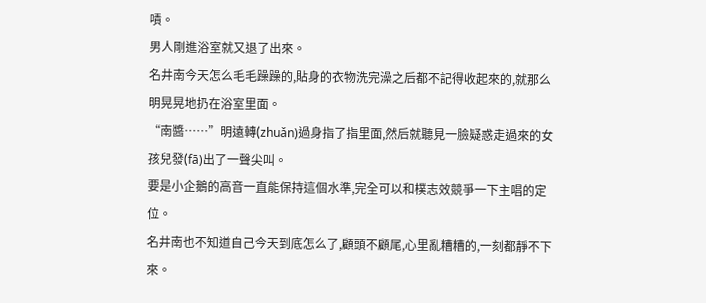嘖。
男人剛進浴室就又退了出來。
名井南今天怎么毛毛躁躁的,貼身的衣物洗完澡之后都不記得收起來的,就那么明晃晃地扔在浴室里面。
“南醬……”明遠轉(zhuǎn)過身指了指里面,然后就聽見一臉疑惑走過來的女孩兒發(fā)出了一聲尖叫。
要是小企鵝的高音一直能保持這個水準,完全可以和樸志效競爭一下主唱的定位。
名井南也不知道自己今天到底怎么了,顧頭不顧尾,心里亂糟糟的,一刻都靜不下來。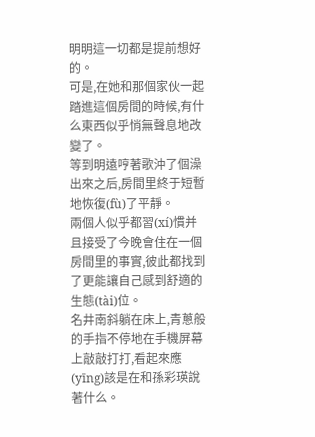明明這一切都是提前想好的。
可是,在她和那個家伙一起踏進這個房間的時候,有什么東西似乎悄無聲息地改變了。
等到明遠哼著歌沖了個澡出來之后,房間里終于短暫地恢復(fù)了平靜。
兩個人似乎都習(xí)慣并且接受了今晚會住在一個房間里的事實,彼此都找到了更能讓自己感到舒適的生態(tài)位。
名井南斜躺在床上,青蔥般的手指不停地在手機屏幕上敲敲打打,看起來應(yīng)該是在和孫彩瑛說著什么。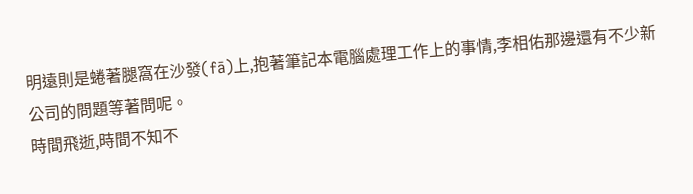明遠則是蜷著腿窩在沙發(fā)上,抱著筆記本電腦處理工作上的事情,李相佑那邊還有不少新公司的問題等著問呢。
時間飛逝,時間不知不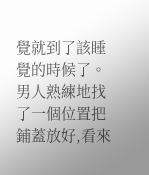覺就到了該睡覺的時候了。
男人熟練地找了一個位置把鋪蓋放好,看來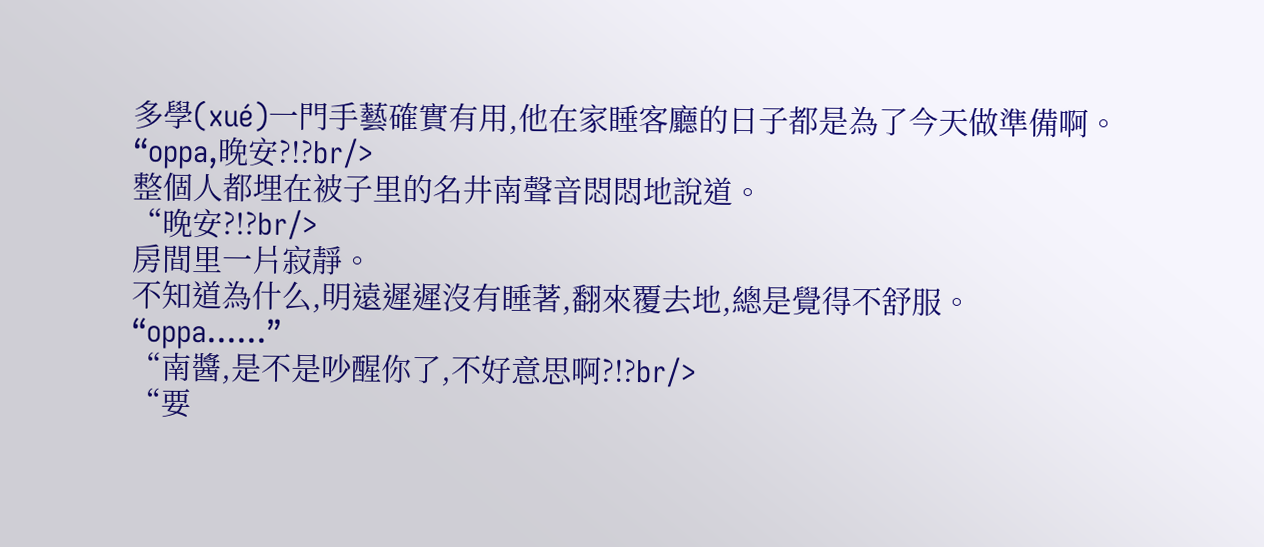多學(xué)一門手藝確實有用,他在家睡客廳的日子都是為了今天做準備啊。
“oppa,晚安?!?br/>
整個人都埋在被子里的名井南聲音悶悶地說道。
“晚安?!?br/>
房間里一片寂靜。
不知道為什么,明遠遲遲沒有睡著,翻來覆去地,總是覺得不舒服。
“oppa……”
“南醬,是不是吵醒你了,不好意思啊?!?br/>
“要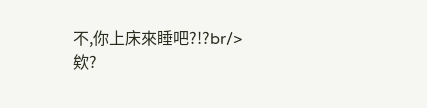不,你上床來睡吧?!?br/>
欸?